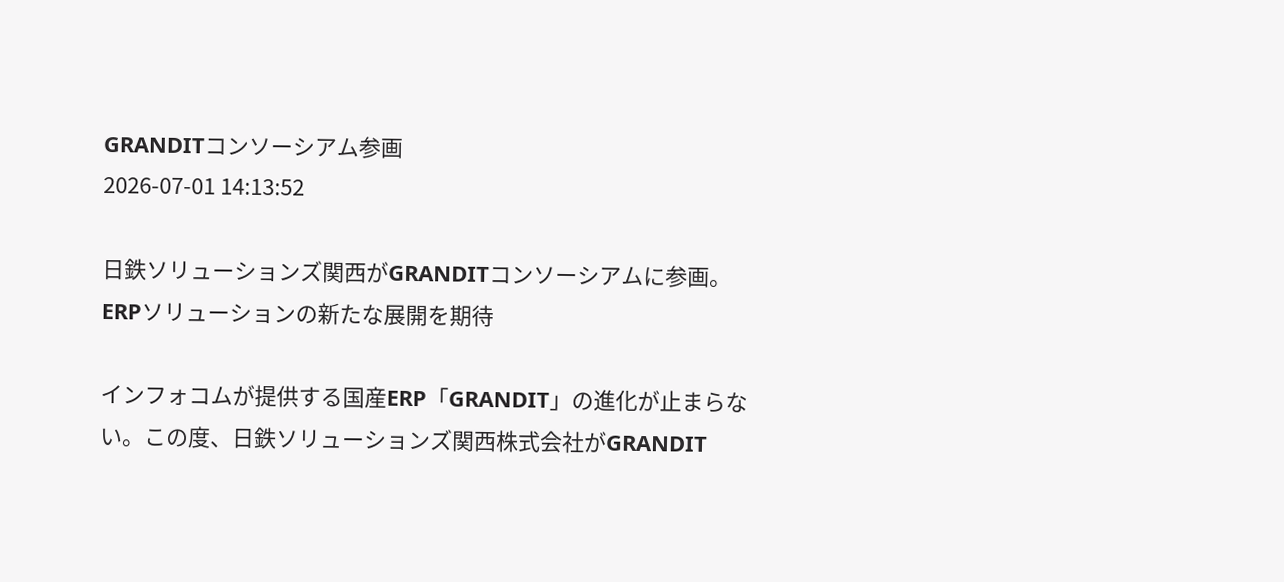GRANDITコンソーシアム参画
2026-07-01 14:13:52

日鉄ソリューションズ関西がGRANDITコンソーシアムに参画。ERPソリューションの新たな展開を期待

インフォコムが提供する国産ERP「GRANDIT」の進化が止まらない。この度、日鉄ソリューションズ関西株式会社がGRANDIT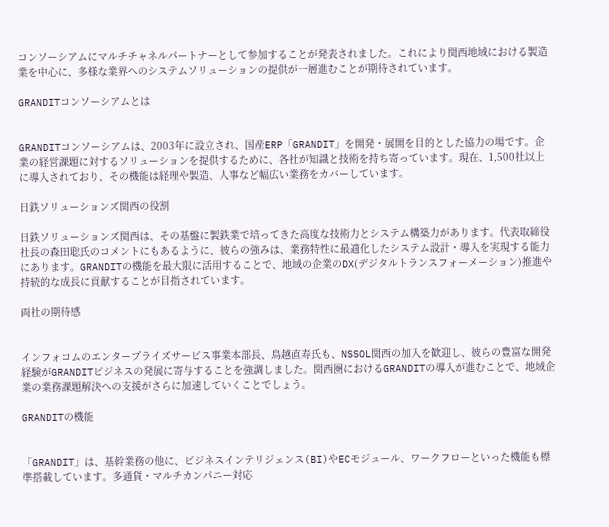コンソーシアムにマルチチャネルパートナーとして参加することが発表されました。これにより関西地域における製造業を中心に、多様な業界へのシステムソリューションの提供が一層進むことが期待されています。

GRANDITコンソーシアムとは


GRANDITコンソーシアムは、2003年に設立され、国産ERP「GRANDIT」を開発・展開を目的とした協力の場です。企業の経営課題に対するソリューションを提供するために、各社が知識と技術を持ち寄っています。現在、1,500社以上に導入されており、その機能は経理や製造、人事など幅広い業務をカバーしています。

日鉄ソリューションズ関西の役割

日鉄ソリューションズ関西は、その基盤に製鉄業で培ってきた高度な技術力とシステム構築力があります。代表取締役社長の森田聡氏のコメントにもあるように、彼らの強みは、業務特性に最適化したシステム設計・導入を実現する能力にあります。GRANDITの機能を最大限に活用することで、地域の企業のDX(デジタルトランスフォーメーション)推進や持続的な成長に貢献することが目指されています。

両社の期待感


インフォコムのエンタープライズサービス事業本部長、鳥越直寿氏も、NSSOL関西の加入を歓迎し、彼らの豊富な開発経験がGRANDITビジネスの発展に寄与することを強調しました。関西圏におけるGRANDITの導入が進むことで、地域企業の業務課題解決への支援がさらに加速していくことでしょう。

GRANDITの機能


「GRANDIT」は、基幹業務の他に、ビジネスインテリジェンス(BI)やECモジュール、ワークフローといった機能も標準搭載しています。多通貨・マルチカンパニー対応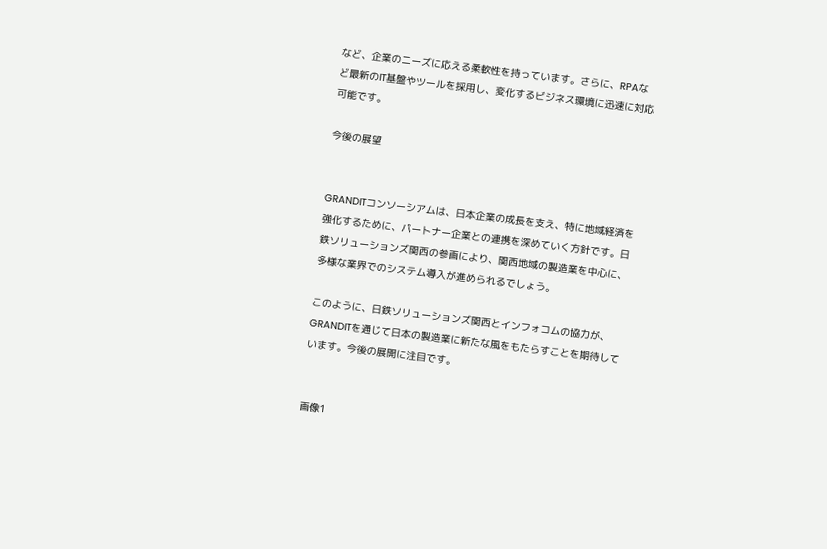など、企業のニーズに応える柔軟性を持っています。さらに、RPAなど最新のIT基盤やツールを採用し、変化するビジネス環境に迅速に対応可能です。

今後の展望


GRANDITコンソーシアムは、日本企業の成長を支え、特に地域経済を強化するために、パートナー企業との連携を深めていく方針です。日鉄ソリューションズ関西の参画により、関西地域の製造業を中心に、多様な業界でのシステム導入が進められるでしょう。

このように、日鉄ソリューションズ関西とインフォコムの協力が、GRANDITを通じて日本の製造業に新たな風をもたらすことを期待しています。今後の展開に注目です。


画像1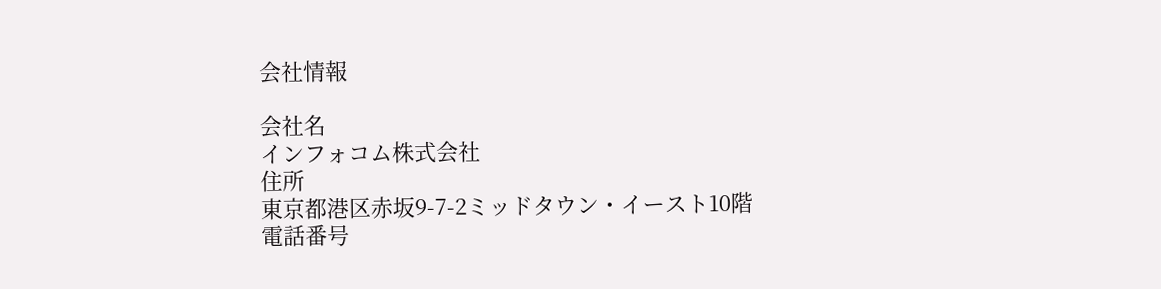会社情報

会社名
インフォコム株式会社
住所
東京都港区赤坂9-7-2ミッドタウン・イースト10階
電話番号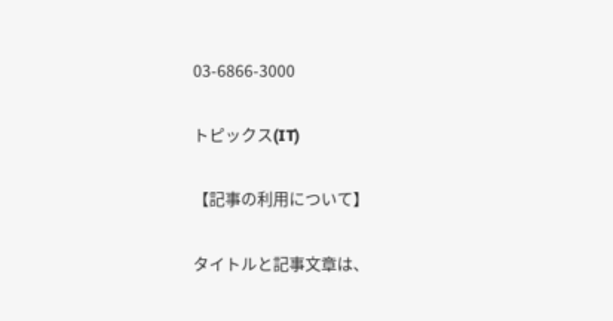03-6866-3000

トピックス(IT)

【記事の利用について】

タイトルと記事文章は、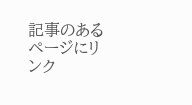記事のあるページにリンク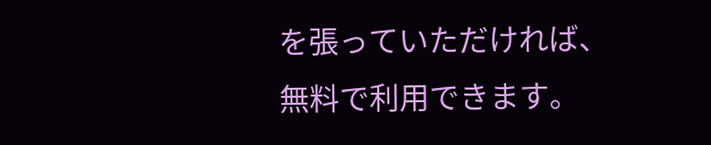を張っていただければ、無料で利用できます。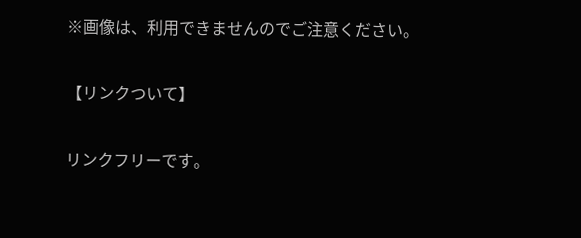※画像は、利用できませんのでご注意ください。

【リンクついて】

リンクフリーです。